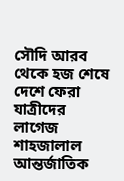সৌদি আরব থেকে হজ শেষে দেশে ফেরা যাত্রীদের লাগেজ শাহজালাল আন্তর্জাতিক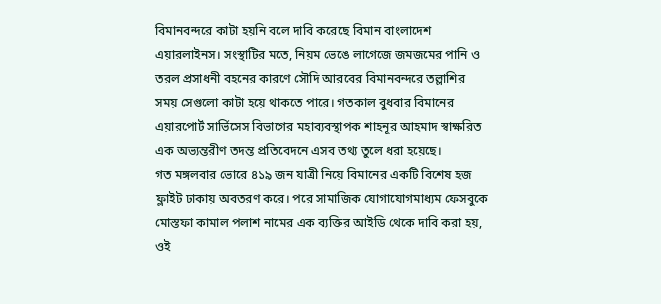বিমানবন্দরে কাটা হয়নি বলে দাবি করেছে বিমান বাংলাদেশ এয়ারলাইনস। সংস্থাটির মতে, নিয়ম ভেঙে লাগেজে জমজমের পানি ও তরল প্রসাধনী বহনের কারণে সৌদি আরবের বিমানবন্দরে তল্লাশির সময় সেগুলো কাটা হয়ে থাকতে পারে। গতকাল বুধবার বিমানের এয়ারপোর্ট সার্ভিসেস বিভাগের মহাব্যবস্থাপক শাহনূর আহমাদ স্বাক্ষরিত এক অভ্যন্তরীণ তদন্ত প্রতিবেদনে এসব তথ্য তুলে ধরা হয়েছে।
গত মঙ্গলবার ভোরে ৪১৯ জন যাত্রী নিয়ে বিমানের একটি বিশেষ হজ ফ্লাইট ঢাকায় অবতরণ করে। পরে সামাজিক যোগাযোগমাধ্যম ফেসবুকে মোস্তফা কামাল পলাশ নামের এক ব্যক্তির আইডি থেকে দাবি করা হয়, ওই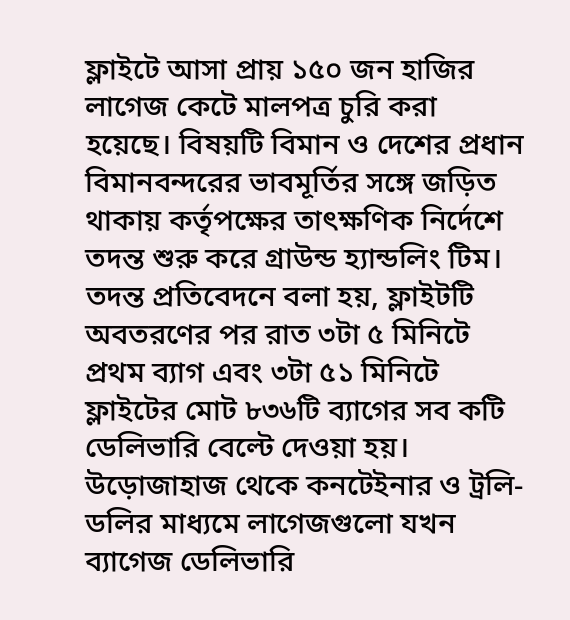ফ্লাইটে আসা প্রায় ১৫০ জন হাজির লাগেজ কেটে মালপত্র চুরি করা হয়েছে। বিষয়টি বিমান ও দেশের প্রধান বিমানবন্দরের ভাবমূর্তির সঙ্গে জড়িত থাকায় কর্তৃপক্ষের তাৎক্ষণিক নির্দেশে তদন্ত শুরু করে গ্রাউন্ড হ্যান্ডলিং টিম। তদন্ত প্রতিবেদনে বলা হয়, ফ্লাইটটি অবতরণের পর রাত ৩টা ৫ মিনিটে প্রথম ব্যাগ এবং ৩টা ৫১ মিনিটে ফ্লাইটের মোট ৮৩৬টি ব্যাগের সব কটি ডেলিভারি বেল্টে দেওয়া হয়। উড়োজাহাজ থেকে কনটেইনার ও ট্রলি-ডলির মাধ্যমে লাগেজগুলো যখন ব্যাগেজ ডেলিভারি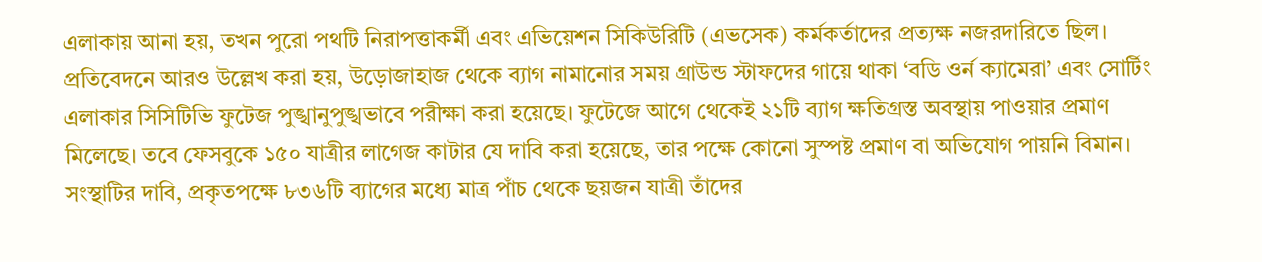এলাকায় আনা হয়, তখন পুরো পথটি নিরাপত্তাকর্মী এবং এভিয়েশন সিকিউরিটি (এভসেক) কর্মকর্তাদের প্রত্যক্ষ নজরদারিতে ছিল।
প্রতিবেদনে আরও উল্লেখ করা হয়, উড়োজাহাজ থেকে ব্যাগ নামানোর সময় গ্রাউন্ড স্টাফদের গায়ে থাকা ‘বডি ওর্ন ক্যামেরা’ এবং সোর্টিং এলাকার সিসিটিভি ফুটেজ পুঙ্খানুপুঙ্খভাবে পরীক্ষা করা হয়েছে। ফুটেজে আগে থেকেই ২১টি ব্যাগ ক্ষতিগ্রস্ত অবস্থায় পাওয়ার প্রমাণ মিলেছে। তবে ফেসবুকে ১৫০ যাত্রীর লাগেজ কাটার যে দাবি করা হয়েছে, তার পক্ষে কোনো সুস্পষ্ট প্রমাণ বা অভিযোগ পায়নি বিমান। সংস্থাটির দাবি, প্রকৃতপক্ষে ৮৩৬টি ব্যাগের মধ্যে মাত্র পাঁচ থেকে ছয়জন যাত্রী তাঁদের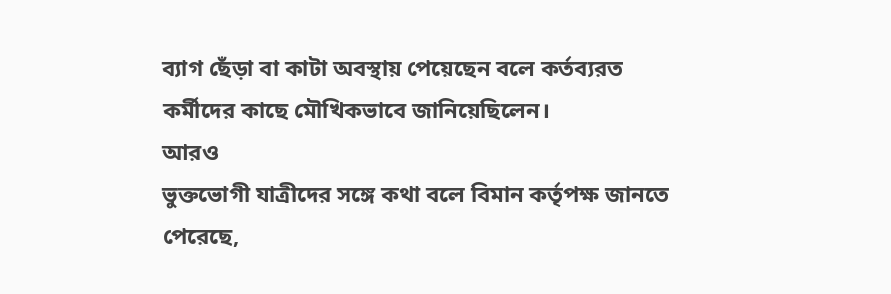ব্যাগ ছেঁড়া বা কাটা অবস্থায় পেয়েছেন বলে কর্তব্যরত কর্মীদের কাছে মৌখিকভাবে জানিয়েছিলেন।
আরও
ভুক্তভোগী যাত্রীদের সঙ্গে কথা বলে বিমান কর্তৃপক্ষ জানতে পেরেছে,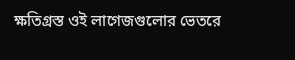ক্ষতিগ্রস্ত ওই লাগেজগুলোর ভেতরে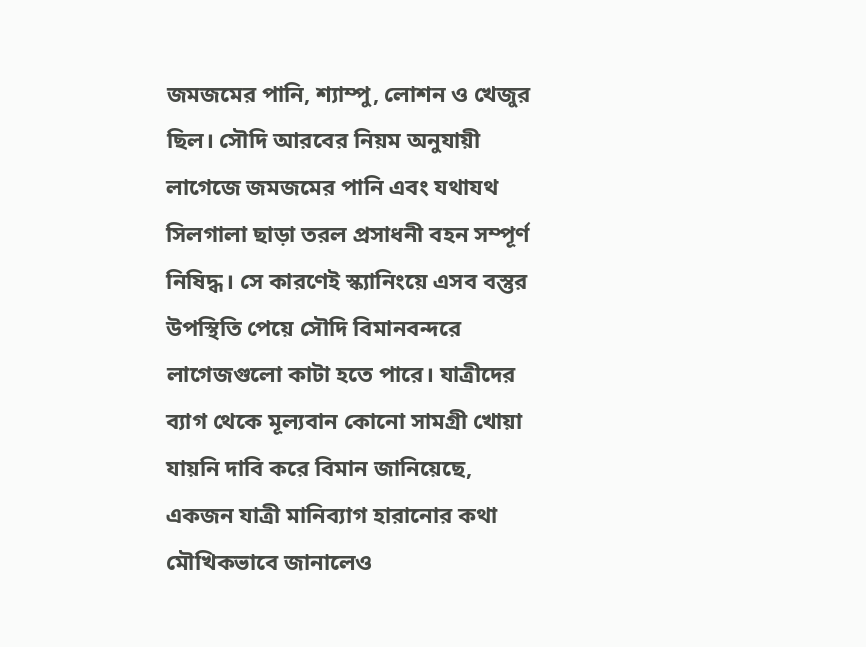জমজমের পানি, শ্যাম্পু, লোশন ও খেজুর ছিল। সৌদি আরবের নিয়ম অনুযায়ী লাগেজে জমজমের পানি এবং যথাযথ সিলগালা ছাড়া তরল প্রসাধনী বহন সম্পূর্ণ নিষিদ্ধ। সে কারণেই স্ক্যানিংয়ে এসব বস্তুর উপস্থিতি পেয়ে সৌদি বিমানবন্দরে লাগেজগুলো কাটা হতে পারে। যাত্রীদের ব্যাগ থেকে মূল্যবান কোনো সামগ্রী খোয়া যায়নি দাবি করে বিমান জানিয়েছে, একজন যাত্রী মানিব্যাগ হারানোর কথা মৌখিকভাবে জানালেও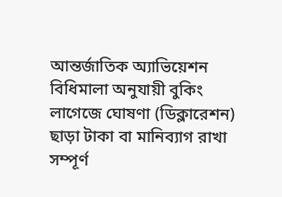আন্তর্জাতিক অ্যাভিয়েশন বিধিমালা অনুযায়ী বুকিং লাগেজে ঘোষণা (ডিক্লারেশন) ছাড়া টাকা বা মানিব্যাগ রাখা সম্পূর্ণ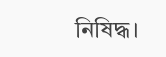নিষিদ্ধ।